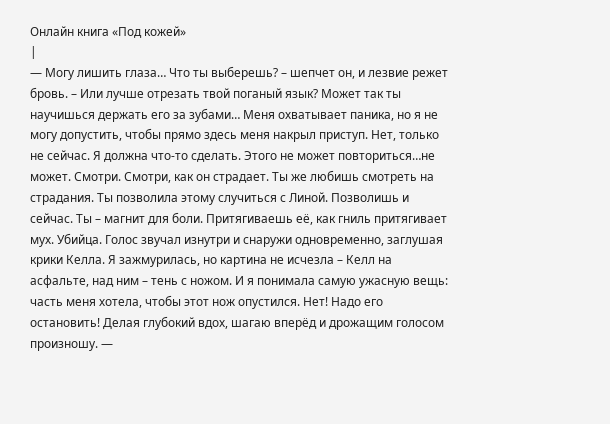Онлайн книга «Под кожей»
|
— Могу лишить глаза… Что ты выберешь? – шепчет он, и лезвие режет бровь. – Или лучше отрезать твой поганый язык? Может так ты научишься держать его за зубами… Меня охватывает паника, но я не могу допустить, чтобы прямо здесь меня накрыл приступ. Нет, только не сейчас. Я должна что-то сделать. Этого не может повториться…не может. Смотри. Смотри, как он страдает. Ты же любишь смотреть на страдания. Ты позволила этому случиться с Линой. Позволишь и сейчас. Ты – магнит для боли. Притягиваешь её, как гниль притягивает мух. Убийца. Голос звучал изнутри и снаружи одновременно, заглушая крики Келла. Я зажмурилась, но картина не исчезла – Келл на асфальте, над ним – тень с ножом. И я понимала самую ужасную вещь: часть меня хотела, чтобы этот нож опустился. Нет! Надо его остановить! Делая глубокий вдох, шагаю вперёд и дрожащим голосом произношу. —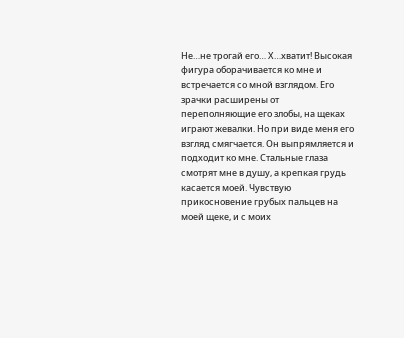Не…не трогай его… Х…хватит! Высокая фигура оборачивается ко мне и встречается со мной взглядом. Его зрачки расширены от переполняющие его злобы, на щеках играют жевалки. Но при виде меня его взгляд смягчается. Он выпрямляется и подходит ко мне. Стальные глаза смотрят мне в душу, а крепкая грудь касается моей. Чувствую прикосновение грубых пальцев на моей щеке, и с моих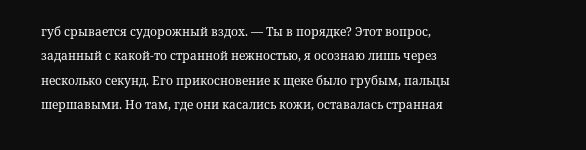губ срывается судорожный вздох. — Ты в порядке? Этот вопрос, заданный с какой-то странной нежностью, я осознаю лишь через несколько секунд. Его прикосновение к щеке было грубым, пальцы шершавыми. Но там, где они касались кожи, оставалась странная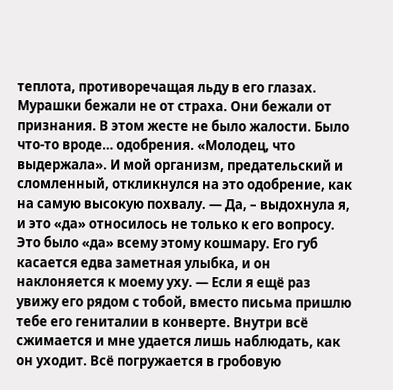теплота, противоречащая льду в его глазах. Мурашки бежали не от страха. Они бежали от признания. В этом жесте не было жалости. Было что-то вроде… одобрения. «Молодец, что выдержала». И мой организм, предательский и сломленный, откликнулся на это одобрение, как на самую высокую похвалу. — Да, – выдохнула я, и это «да» относилось не только к его вопросу. Это было «да» всему этому кошмару. Его губ касается едва заметная улыбка, и он наклоняется к моему уху. — Если я ещё раз увижу его рядом с тобой, вместо письма пришлю тебе его гениталии в конверте. Внутри всё сжимается и мне удается лишь наблюдать, как он уходит. Всё погружается в гробовую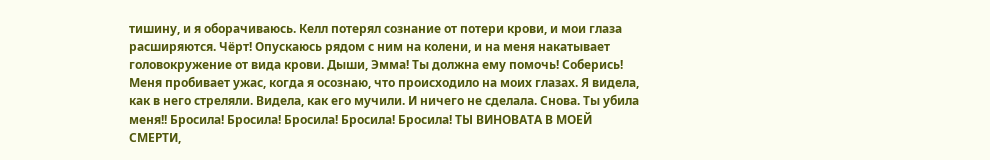тишину, и я оборачиваюсь. Келл потерял сознание от потери крови, и мои глаза расширяются. Чёрт! Опускаюсь рядом с ним на колени, и на меня накатывает головокружение от вида крови. Дыши, Эмма! Ты должна ему помочь! Соберись! Меня пробивает ужас, когда я осознаю, что происходило на моих глазах. Я видела, как в него стреляли. Видела, как его мучили. И ничего не сделала. Снова. Ты убила меня!! Бросила! Бросила! Бросила! Бросила! Бросила! ТЫ ВИНОВАТА В МОЕЙ СМЕРТИ,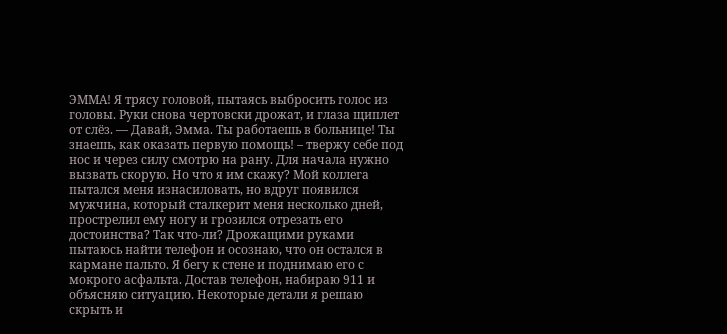ЭММА! Я трясу головой, пытаясь выбросить голос из головы. Руки снова чертовски дрожат, и глаза щиплет от слёз. — Давай, Эмма. Ты работаешь в больнице! Ты знаешь, как оказать первую помощь! – твержу себе под нос и через силу смотрю на рану. Для начала нужно вызвать скорую. Но что я им скажу? Мой коллега пытался меня изнасиловать, но вдруг появился мужчина, который сталкерит меня несколько дней, прострелил ему ногу и грозился отрезать его достоинства? Так что-ли? Дрожащими руками пытаюсь найти телефон и осознаю, что он остался в кармане пальто. Я бегу к стене и поднимаю его с мокрого асфальта. Достав телефон, набираю 911 и объясняю ситуацию. Некоторые детали я решаю скрыть и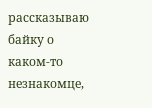рассказываю байку о каком-то незнакомце,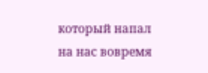который напал на нас вовремя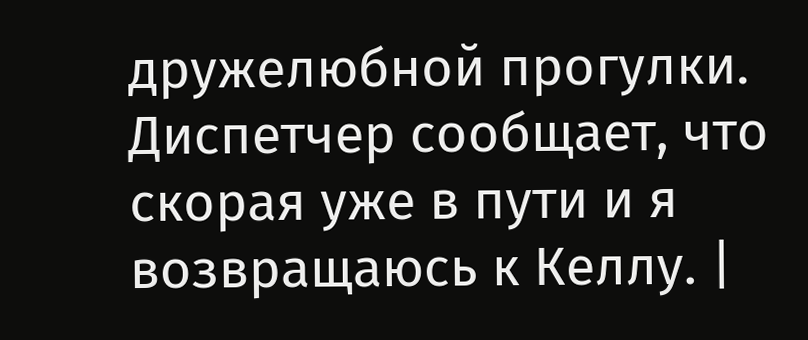дружелюбной прогулки. Диспетчер сообщает, что скорая уже в пути и я возвращаюсь к Келлу. |